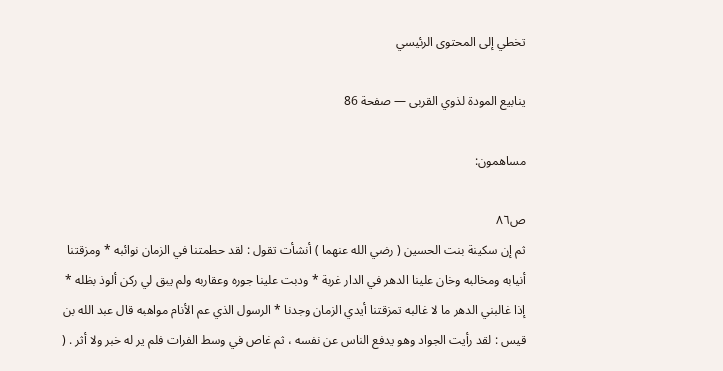تخطي إلى المحتوى الرئيسي

ينابيع المودة لذوي القربى — صفحة 86

مساهمون:

ص٨٦
ثم إن سكينة بنت الحسين ( رضي الله عنهما ) أنشأت تقول : لقد حطمتنا في الزمان نوائبه * ومزقتنا أنيابه ومخالبه وخان علينا الدهر في الدار غربة * ودبت علينا جوره وعقاربه ولم يبق لي ركن ألوذ بظله * إذا غالبني الدهر ما لا غالبه تمزقتنا أيدي الزمان وجدنا * الرسول الذي عم الأنام مواهبه قال عبد الله بن قيس : لقد رأيت الجواد وهو يدفع الناس عن نفسه ، ثم غاص في وسط الفرات فلم ير له خبر ولا أثر . (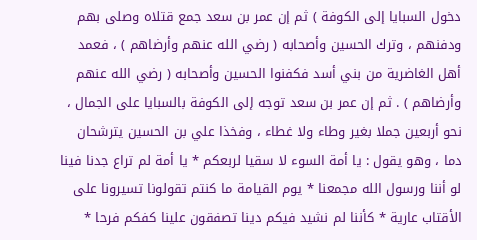دخول السبايا إلى الكوفة ) ثم إن عمر بن سعد جمع قتلاه وصلى بهم ودفنهم ، وترك الحسين وأصحابه ( رضي الله عنهم وأرضاهم ) ، فعمد أهل الغاضرية من بني أسد فكفنوا الحسين وأصحابه ( رضي الله عنهم وأرضاهم ) . ثم إن عمر بن سعد توجه إلى الكوفة بالسبايا على الجمال ، نحو أربعين جملا بغير وطاء ولا غطاء ، وفخذا علي بن الحسين يترشحان دما ، وهو يقول : يا أمة السوء لا سقيا لربعكم * يا أمة لم تراع جدنا فينا لو أننا ورسول الله مجمعنا * يوم القيامة ما كنتم تقولونا تسيرونا على الأقتاب عارية * كأننا لم نشيد فيكم دينا تصفقون علينا كفكم فرحا *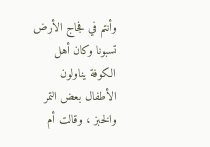وأنتم في فجاج الأرض تسبونا وكان أهل الكوفة يناولون الأطفال بعض التمر والخبز ، وقالت أم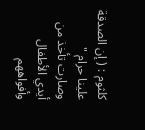كلثوم : ( إن الصدقة علينا حرام " وصارت تأخذ من أيدي الأطفال وأفواههم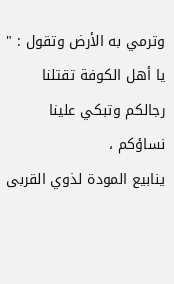وترمي به الأرض وتقول : " يا أهل الكوفة تقتلنا رجالكم وتبكي علينا نساؤكم ،
ينابيع المودة لذوي القربى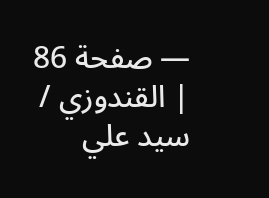— صفحة 86 | القندوزي / سيد علي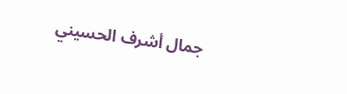جمال أشرف الحسيني